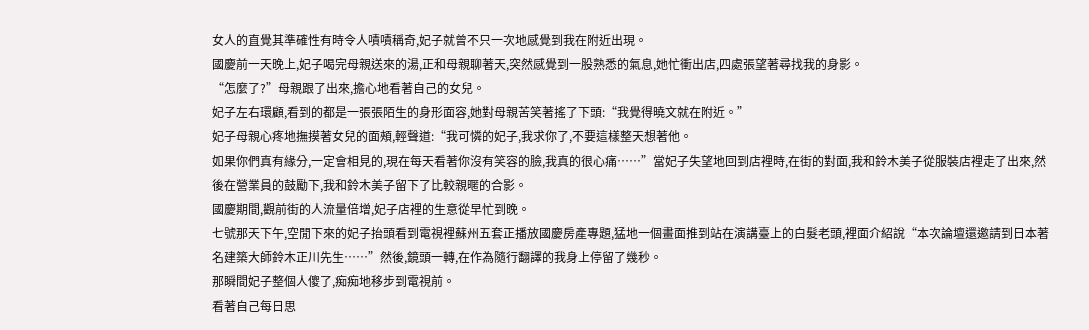女人的直覺其準確性有時令人嘖嘖稱奇,妃子就曾不只一次地感覺到我在附近出現。
國慶前一天晚上,妃子喝完母親送來的湯,正和母親聊著天,突然感覺到一股熟悉的氣息,她忙衝出店,四處張望著尋找我的身影。
“怎麼了?”母親跟了出來,擔心地看著自己的女兒。
妃子左右環顧,看到的都是一張張陌生的身形面容,她對母親苦笑著搖了下頭:“我覺得曉文就在附近。”
妃子母親心疼地撫摸著女兒的面頰,輕聲道:“我可憐的妃子,我求你了,不要這樣整天想著他。
如果你們真有緣分,一定會相見的,現在每天看著你沒有笑容的臉,我真的很心痛……”當妃子失望地回到店裡時,在街的對面,我和鈴木美子從服裝店裡走了出來,然後在營業員的鼓勵下,我和鈴木美子留下了比較親暱的合影。
國慶期間,觀前街的人流量倍增,妃子店裡的生意從早忙到晚。
七號那天下午,空閒下來的妃子抬頭看到電視裡蘇州五套正播放國慶房產專題,猛地一個畫面推到站在演講臺上的白髮老頭,裡面介紹說“本次論壇還邀請到日本著名建築大師鈴木正川先生……”然後,鏡頭一轉,在作為隨行翻譯的我身上停留了幾秒。
那瞬間妃子整個人傻了,痴痴地移步到電視前。
看著自己每日思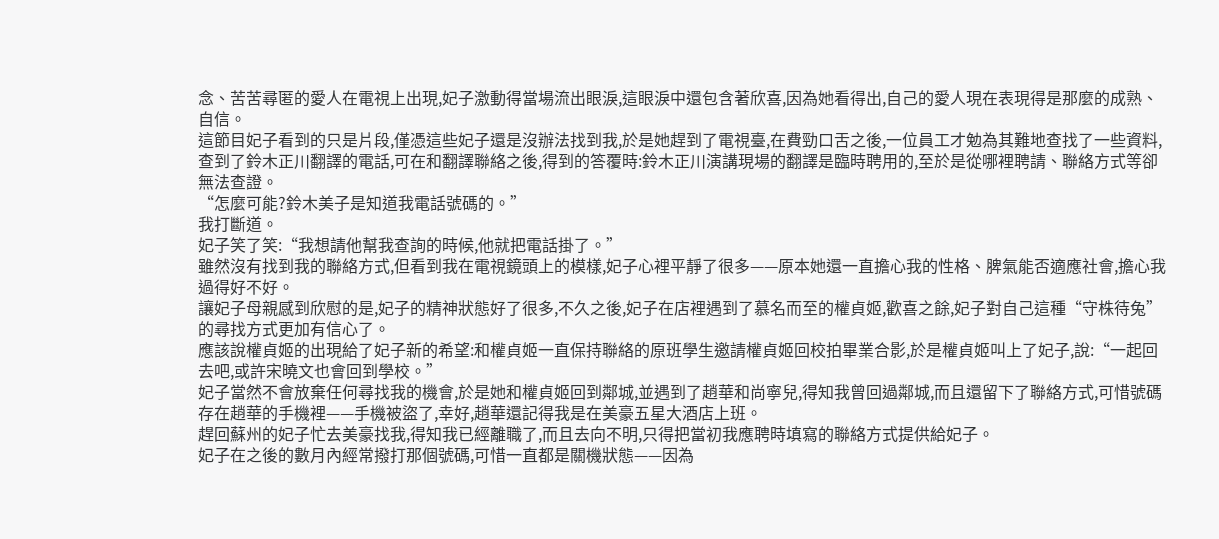念、苦苦尋匿的愛人在電視上出現,妃子激動得當場流出眼淚,這眼淚中還包含著欣喜,因為她看得出,自己的愛人現在表現得是那麼的成熟、自信。
這節目妃子看到的只是片段,僅憑這些妃子還是沒辦法找到我,於是她趕到了電視臺,在費勁口舌之後,一位員工才勉為其難地查找了一些資料,查到了鈴木正川翻譯的電話,可在和翻譯聯絡之後,得到的答覆時:鈴木正川演講現場的翻譯是臨時聘用的,至於是從哪裡聘請、聯絡方式等卻無法查證。
“怎麼可能?鈴木美子是知道我電話號碼的。”
我打斷道。
妃子笑了笑:“我想請他幫我查詢的時候,他就把電話掛了。”
雖然沒有找到我的聯絡方式,但看到我在電視鏡頭上的模樣,妃子心裡平靜了很多——原本她還一直擔心我的性格、脾氣能否適應社會,擔心我過得好不好。
讓妃子母親感到欣慰的是,妃子的精神狀態好了很多,不久之後,妃子在店裡遇到了慕名而至的權貞姬,歡喜之餘,妃子對自己這種“守株待兔”的尋找方式更加有信心了。
應該說權貞姬的出現給了妃子新的希望:和權貞姬一直保持聯絡的原班學生邀請權貞姬回校拍畢業合影,於是權貞姬叫上了妃子,說:“一起回去吧,或許宋曉文也會回到學校。”
妃子當然不會放棄任何尋找我的機會,於是她和權貞姬回到鄰城,並遇到了趙華和尚寧兒,得知我曾回過鄰城,而且還留下了聯絡方式,可惜號碼存在趙華的手機裡——手機被盜了,幸好,趙華還記得我是在美豪五星大酒店上班。
趕回蘇州的妃子忙去美豪找我,得知我已經離職了,而且去向不明,只得把當初我應聘時填寫的聯絡方式提供給妃子。
妃子在之後的數月內經常撥打那個號碼,可惜一直都是關機狀態——因為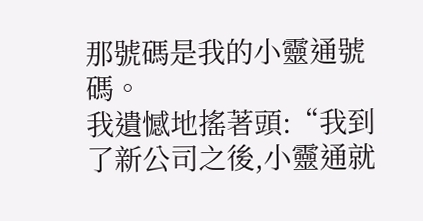那號碼是我的小靈通號碼。
我遺憾地搖著頭:“我到了新公司之後,小靈通就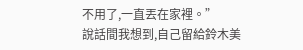不用了,一直丟在家裡。”
說話間我想到,自己留給鈴木美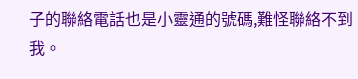子的聯絡電話也是小靈通的號碼,難怪聯絡不到我。